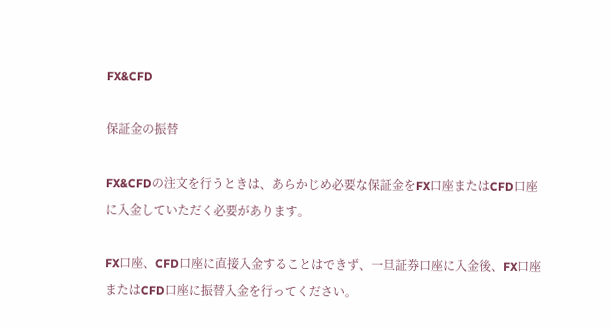FX&CFD

保証金の振替

FX&CFDの注文を行うときは、あらかじめ必要な保証金をFX口座またはCFD口座に入金していただく必要があります。

FX口座、CFD口座に直接入金することはできず、一旦証券口座に入金後、FX口座またはCFD口座に振替入金を行ってください。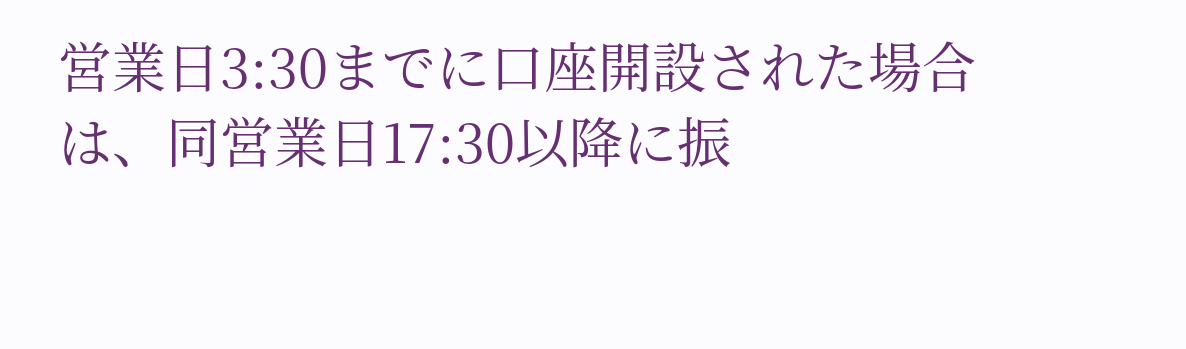営業日3:30までに口座開設された場合は、同営業日17:30以降に振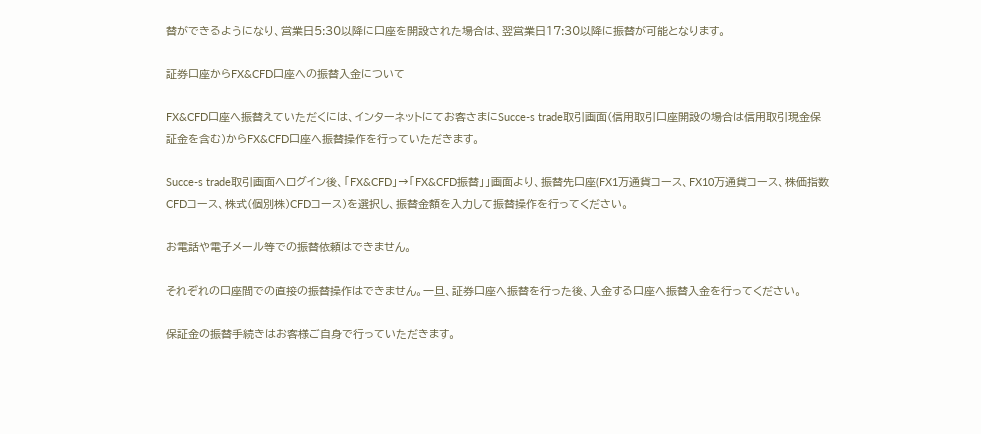替ができるようになり、営業日5:30以降に口座を開設された場合は、翌営業日17:30以降に振替が可能となります。

証券口座からFX&CFD口座への振替入金について

FX&CFD口座へ振替えていただくには、インターネットにてお客さまにSucce-s trade取引画面(信用取引口座開設の場合は信用取引現金保証金を含む)からFX&CFD口座へ振替操作を行っていただきます。

Succe-s trade取引画面へログイン後、「FX&CFD」→「FX&CFD振替」」画面より、振替先口座(FX1万通貨コース、FX10万通貨コース、株価指数CFDコース、株式(個別株)CFDコース)を選択し、振替金額を入力して振替操作を行ってください。

お電話や電子メール等での振替依頼はできません。

それぞれの口座間での直接の振替操作はできません。一旦、証券口座へ振替を行った後、入金する口座へ振替入金を行ってください。

保証金の振替手続きはお客様ご自身で行っていただきます。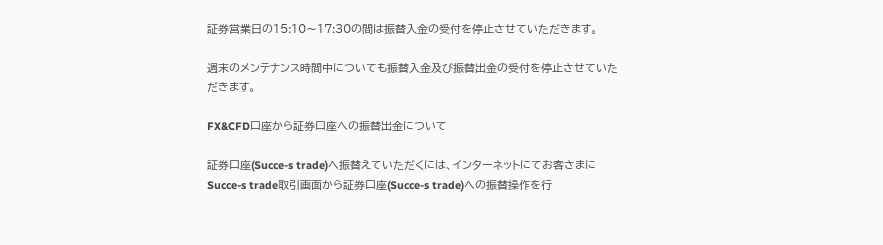証券営業日の15:10〜17:30の間は振替入金の受付を停止させていただきます。

週末のメンテナンス時間中についても振替入金及び振替出金の受付を停止させていただきます。

FX&CFD口座から証券口座への振替出金について

証券口座(Succe-s trade)へ振替えていただくには、インターネットにてお客さまにSucce-s trade取引画面から証券口座(Succe-s trade)への振替操作を行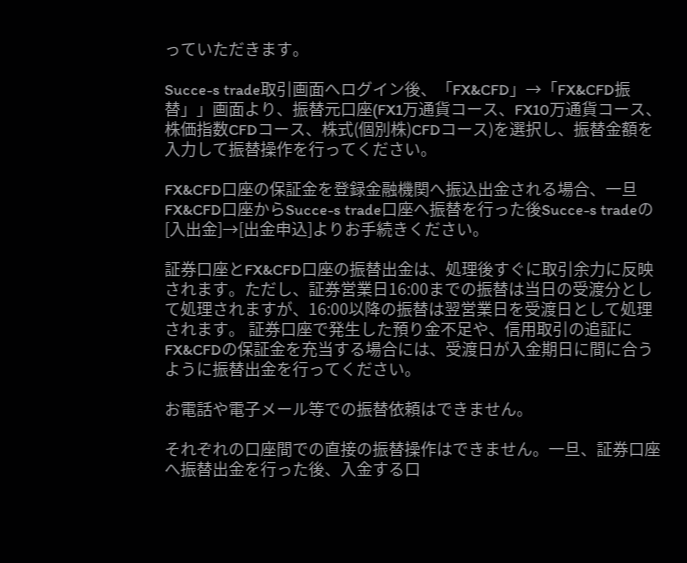っていただきます。

Succe-s trade取引画面へログイン後、「FX&CFD」→「FX&CFD振替」」画面より、振替元口座(FX1万通貨コース、FX10万通貨コース、株価指数CFDコース、株式(個別株)CFDコース)を選択し、振替金額を入力して振替操作を行ってください。

FX&CFD口座の保証金を登録金融機関へ振込出金される場合、一旦FX&CFD口座からSucce-s trade口座へ振替を行った後Succe-s tradeの[入出金]→[出金申込]よりお手続きください。

証券口座とFX&CFD口座の振替出金は、処理後すぐに取引余力に反映されます。ただし、証券営業日16:00までの振替は当日の受渡分として処理されますが、16:00以降の振替は翌営業日を受渡日として処理されます。 証券口座で発生した預り金不足や、信用取引の追証にFX&CFDの保証金を充当する場合には、受渡日が入金期日に間に合うように振替出金を行ってください。

お電話や電子メール等での振替依頼はできません。

それぞれの口座間での直接の振替操作はできません。一旦、証券口座へ振替出金を行った後、入金する口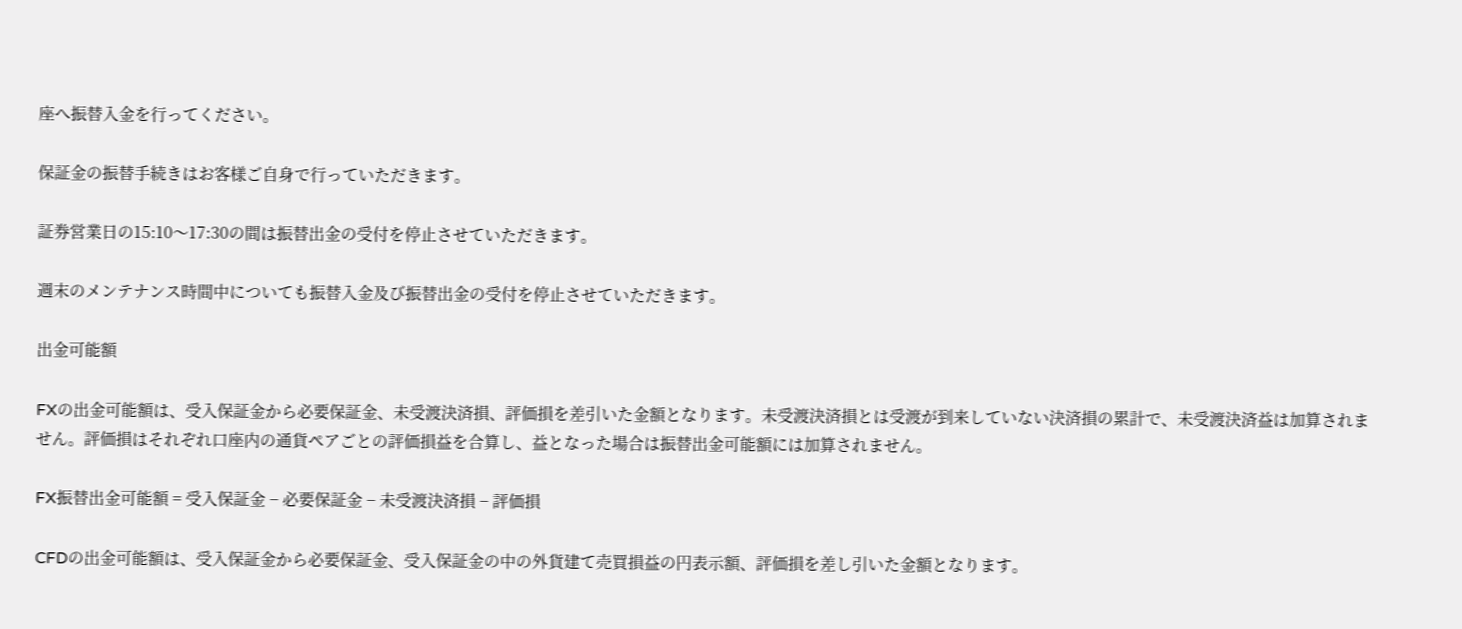座へ振替入金を行ってください。

保証金の振替手続きはお客様ご自身で行っていただきます。

証券営業日の15:10〜17:30の間は振替出金の受付を停止させていただきます。

週末のメンテナンス時間中についても振替入金及び振替出金の受付を停止させていただきます。

出金可能額

FXの出金可能額は、受入保証金から必要保証金、未受渡決済損、評価損を差引いた金額となります。未受渡決済損とは受渡が到来していない決済損の累計で、未受渡決済益は加算されません。評価損はそれぞれ口座内の通貨ペアごとの評価損益を合算し、益となった場合は振替出金可能額には加算されません。

FX振替出金可能額 = 受入保証金 − 必要保証金 − 未受渡決済損 − 評価損

CFDの出金可能額は、受入保証金から必要保証金、受入保証金の中の外貨建て売買損益の円表示額、評価損を差し引いた金額となります。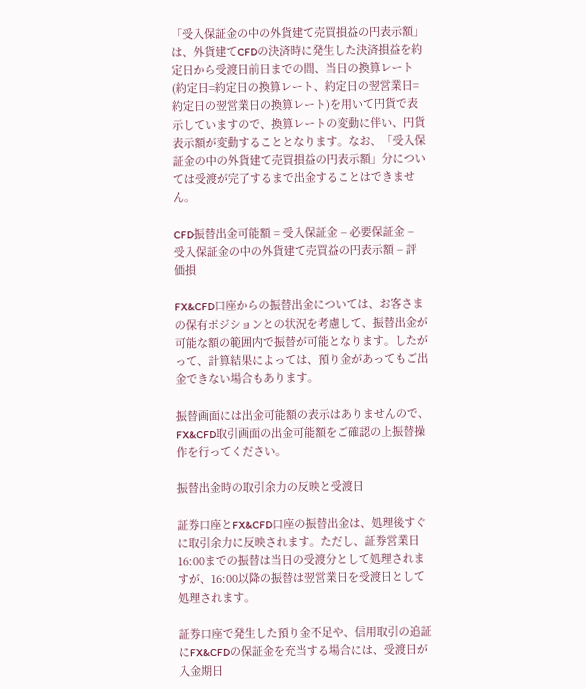「受入保証金の中の外貨建て売買損益の円表示額」は、外貨建てCFDの決済時に発生した決済損益を約定日から受渡日前日までの間、当日の換算レート(約定日=約定日の換算レート、約定日の翌営業日=約定日の翌営業日の換算レート)を用いて円貨で表示していますので、換算レートの変動に伴い、円貨表示額が変動することとなります。なお、「受入保証金の中の外貨建て売買損益の円表示額」分については受渡が完了するまで出金することはできません。

CFD振替出金可能額 = 受入保証金 − 必要保証金 − 受入保証金の中の外貨建て売買益の円表示額 − 評価損

FX&CFD口座からの振替出金については、お客さまの保有ポジションとの状況を考慮して、振替出金が可能な額の範囲内で振替が可能となります。したがって、計算結果によっては、預り金があってもご出金できない場合もあります。

振替画面には出金可能額の表示はありませんので、FX&CFD取引画面の出金可能額をご確認の上振替操作を行ってください。

振替出金時の取引余力の反映と受渡日

証券口座とFX&CFD口座の振替出金は、処理後すぐに取引余力に反映されます。ただし、証券営業日16:00までの振替は当日の受渡分として処理されますが、16:00以降の振替は翌営業日を受渡日として処理されます。

証券口座で発生した預り金不足や、信用取引の追証にFX&CFDの保証金を充当する場合には、受渡日が入金期日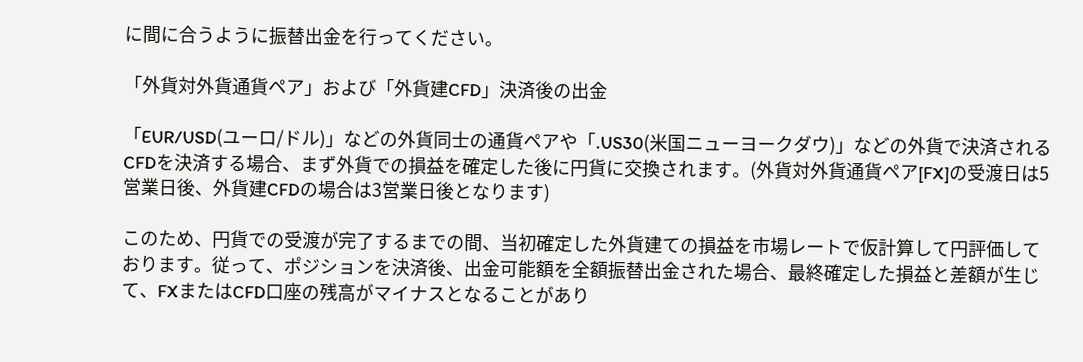に間に合うように振替出金を行ってください。

「外貨対外貨通貨ペア」および「外貨建CFD」決済後の出金

「EUR/USD(ユーロ/ドル)」などの外貨同士の通貨ペアや「.US30(米国ニューヨークダウ)」などの外貨で決済されるCFDを決済する場合、まず外貨での損益を確定した後に円貨に交換されます。(外貨対外貨通貨ペア[FX]の受渡日は5営業日後、外貨建CFDの場合は3営業日後となります)

このため、円貨での受渡が完了するまでの間、当初確定した外貨建ての損益を市場レートで仮計算して円評価しております。従って、ポジションを決済後、出金可能額を全額振替出金された場合、最終確定した損益と差額が生じて、FXまたはCFD口座の残高がマイナスとなることがあり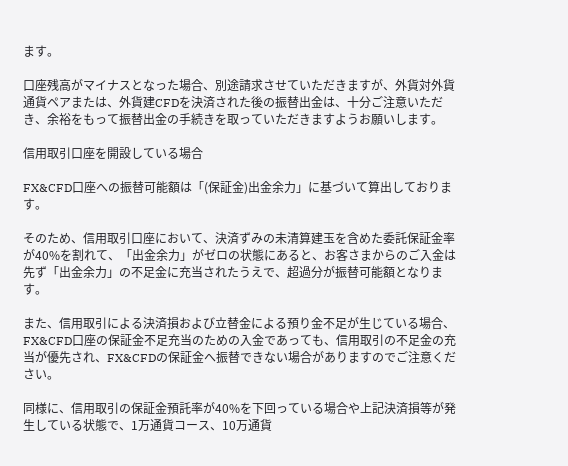ます。

口座残高がマイナスとなった場合、別途請求させていただきますが、外貨対外貨通貨ペアまたは、外貨建CFDを決済された後の振替出金は、十分ご注意いただき、余裕をもって振替出金の手続きを取っていただきますようお願いします。

信用取引口座を開設している場合

FX&CFD口座への振替可能額は「(保証金)出金余力」に基づいて算出しております。

そのため、信用取引口座において、決済ずみの未清算建玉を含めた委託保証金率が40%を割れて、「出金余力」がゼロの状態にあると、お客さまからのご入金は先ず「出金余力」の不足金に充当されたうえで、超過分が振替可能額となります。

また、信用取引による決済損および立替金による預り金不足が生じている場合、FX&CFD口座の保証金不足充当のための入金であっても、信用取引の不足金の充当が優先され、FX&CFDの保証金へ振替できない場合がありますのでご注意ください。

同様に、信用取引の保証金預託率が40%を下回っている場合や上記決済損等が発生している状態で、1万通貨コース、10万通貨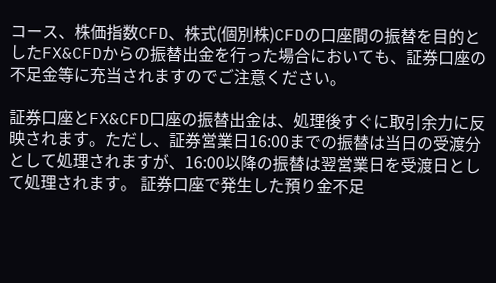コース、株価指数CFD、株式(個別株)CFDの口座間の振替を目的としたFX&CFDからの振替出金を行った場合においても、証券口座の不足金等に充当されますのでご注意ください。

証券口座とFX&CFD口座の振替出金は、処理後すぐに取引余力に反映されます。ただし、証券営業日16:00までの振替は当日の受渡分として処理されますが、16:00以降の振替は翌営業日を受渡日として処理されます。 証券口座で発生した預り金不足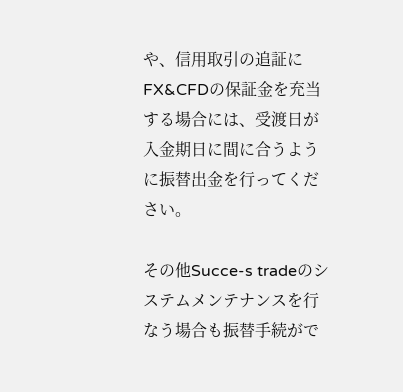や、信用取引の追証にFX&CFDの保証金を充当する場合には、受渡日が入金期日に間に合うように振替出金を行ってください。

その他Succe-s tradeのシステムメンテナンスを行なう場合も振替手続がで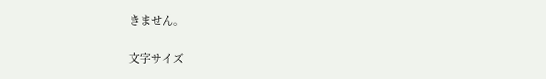きません。

文字サイズ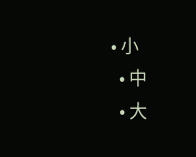• 小
  • 中
  • 大